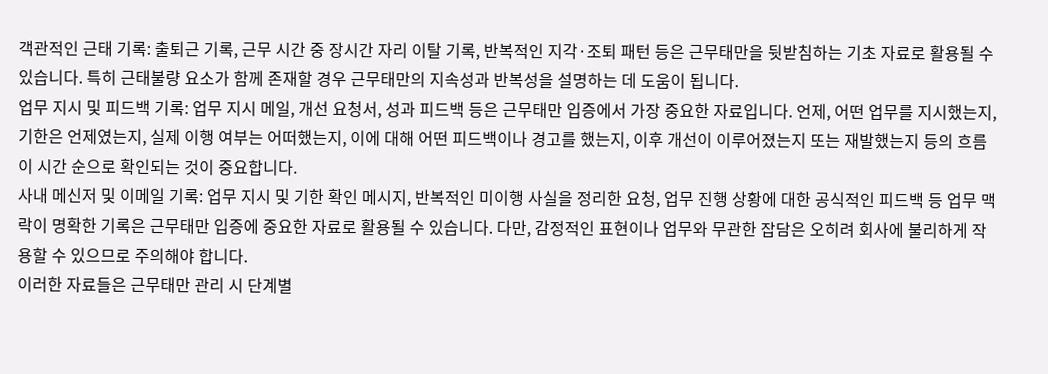객관적인 근태 기록: 출퇴근 기록, 근무 시간 중 장시간 자리 이탈 기록, 반복적인 지각·조퇴 패턴 등은 근무태만을 뒷받침하는 기초 자료로 활용될 수 있습니다. 특히 근태불량 요소가 함께 존재할 경우 근무태만의 지속성과 반복성을 설명하는 데 도움이 됩니다.
업무 지시 및 피드백 기록: 업무 지시 메일, 개선 요청서, 성과 피드백 등은 근무태만 입증에서 가장 중요한 자료입니다. 언제, 어떤 업무를 지시했는지, 기한은 언제였는지, 실제 이행 여부는 어떠했는지, 이에 대해 어떤 피드백이나 경고를 했는지, 이후 개선이 이루어졌는지 또는 재발했는지 등의 흐름이 시간 순으로 확인되는 것이 중요합니다.
사내 메신저 및 이메일 기록: 업무 지시 및 기한 확인 메시지, 반복적인 미이행 사실을 정리한 요청, 업무 진행 상황에 대한 공식적인 피드백 등 업무 맥락이 명확한 기록은 근무태만 입증에 중요한 자료로 활용될 수 있습니다. 다만, 감정적인 표현이나 업무와 무관한 잡담은 오히려 회사에 불리하게 작용할 수 있으므로 주의해야 합니다.
이러한 자료들은 근무태만 관리 시 단계별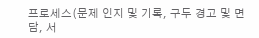프로세스(문제 인지 및 기록, 구두 경고 및 면담, 서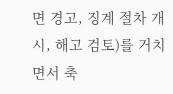면 경고, 징계 절차 개시, 해고 검토)를 거치면서 축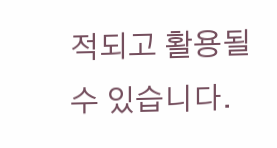적되고 활용될 수 있습니다.